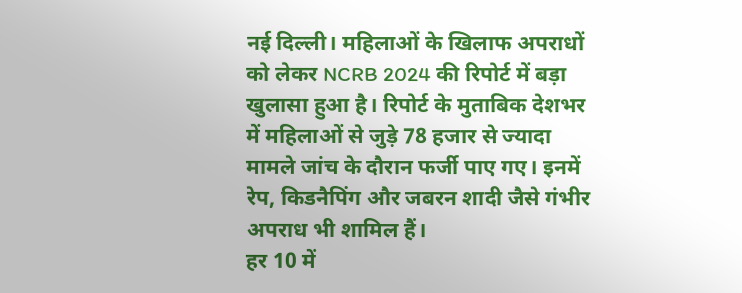नई दिल्ली। महिलाओं के खिलाफ अपराधों को लेकर NCRB 2024 की रिपोर्ट में बड़ा खुलासा हुआ है। रिपोर्ट के मुताबिक देशभर में महिलाओं से जुड़े 78 हजार से ज्यादा मामले जांच के दौरान फर्जी पाए गए। इनमें रेप, किडनैपिंग और जबरन शादी जैसे गंभीर अपराध भी शामिल हैं।
हर 10 में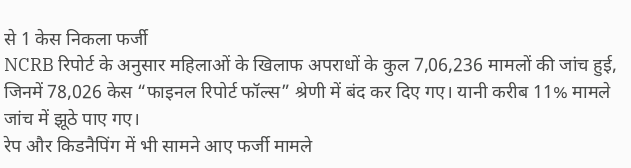से 1 केस निकला फर्जी
NCRB रिपोर्ट के अनुसार महिलाओं के खिलाफ अपराधों के कुल 7,06,236 मामलों की जांच हुई, जिनमें 78,026 केस “फाइनल रिपोर्ट फॉल्स” श्रेणी में बंद कर दिए गए। यानी करीब 11% मामले जांच में झूठे पाए गए।
रेप और किडनैपिंग में भी सामने आए फर्जी मामले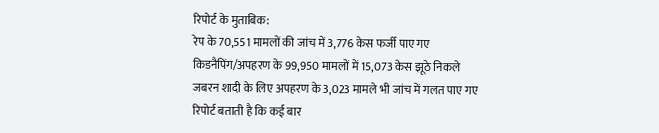रिपोर्ट के मुताबिक:
रेप के 70,551 मामलों की जांच में 3,776 केस फर्जी पाए गए
किडनैपिंग/अपहरण के 99,950 मामलों में 15,073 केस झूठे निकले
जबरन शादी के लिए अपहरण के 3,023 मामले भी जांच में गलत पाए गए
रिपोर्ट बताती है कि कई बार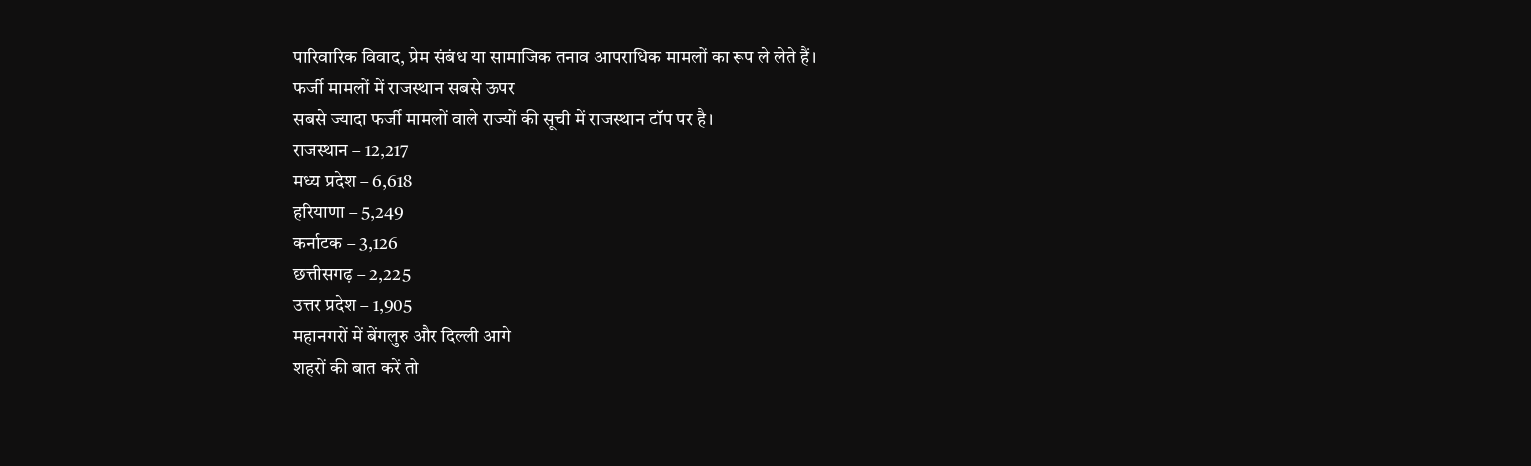पारिवारिक विवाद, प्रेम संबंध या सामाजिक तनाव आपराधिक मामलों का रूप ले लेते हैं।
फर्जी मामलों में राजस्थान सबसे ऊपर
सबसे ज्यादा फर्जी मामलों वाले राज्यों की सूची में राजस्थान टॉप पर है।
राजस्थान – 12,217
मध्य प्रदेश – 6,618
हरियाणा – 5,249
कर्नाटक – 3,126
छत्तीसगढ़ – 2,225
उत्तर प्रदेश – 1,905
महानगरों में बेंगलुरु और दिल्ली आगे
शहरों की बात करें तो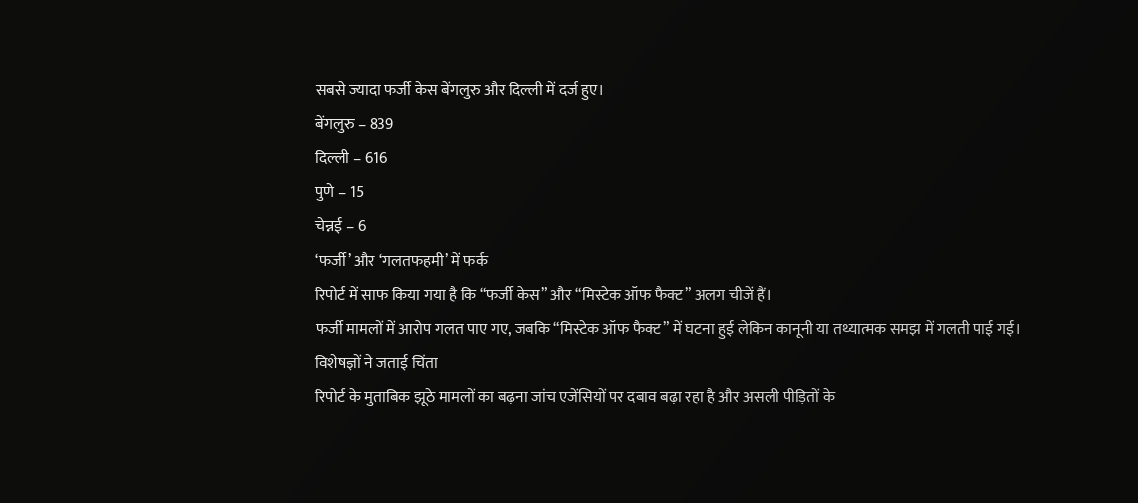सबसे ज्यादा फर्जी केस बेंगलुरु और दिल्ली में दर्ज हुए।
बेंगलुरु – 839
दिल्ली – 616
पुणे – 15
चेन्नई – 6
‘फर्जी’ और ‘गलतफहमी’ में फर्क
रिपोर्ट में साफ किया गया है कि “फर्जी केस” और “मिस्टेक ऑफ फैक्ट” अलग चीजें हैं।
फर्जी मामलों में आरोप गलत पाए गए, जबकि “मिस्टेक ऑफ फैक्ट” में घटना हुई लेकिन कानूनी या तथ्यात्मक समझ में गलती पाई गई।
विशेषज्ञों ने जताई चिंता
रिपोर्ट के मुताबिक झूठे मामलों का बढ़ना जांच एजेंसियों पर दबाव बढ़ा रहा है और असली पीड़ितों के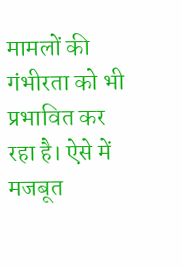मामलों की गंभीरता को भी प्रभावित कर रहा है। ऐसे में मजबूत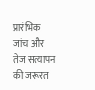प्रारंभिक जांच और तेज सत्यापन की जरूरत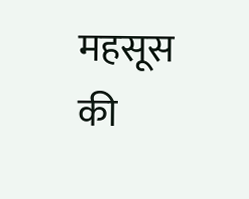महसूस की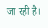जा रही है।